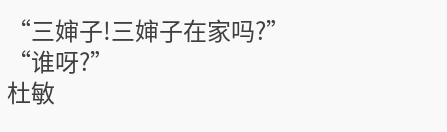“三婶子!三婶子在家吗?”
“谁呀?”
杜敏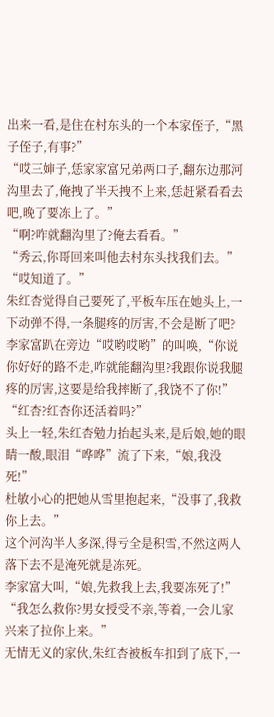出来一看,是住在村东头的一个本家侄子,“黑子侄子,有事?”
“哎三婶子,恁家家富兄弟两口子,翻东边那河沟里去了,俺拽了半天拽不上来,恁赶紧看看去吧,晚了要冻上了。”
“啊?咋就翻沟里了?俺去看看。”
“秀云,你哥回来叫他去村东头找我们去。”
“哎知道了。”
朱红杏觉得自己要死了,平板车压在她头上,一下动弹不得,一条腿疼的厉害,不会是断了吧?
李家富趴在旁边“哎哟哎哟”的叫唤,“你说你好好的路不走,咋就能翻沟里?我跟你说我腿疼的厉害,这要是给我摔断了,我饶不了你!”
“红杏?红杏你还活着吗?”
头上一轻,朱红杏勉力抬起头来,是后娘,她的眼睛一酸,眼泪“哗哗”流了下来,“娘,我没死!”
杜敏小心的把她从雪里抱起来,“没事了,我救你上去。”
这个河沟半人多深,得亏全是积雪,不然这两人落下去不是淹死就是冻死。
李家富大叫,“娘,先救我上去,我要冻死了!”
“我怎么救你?男女授受不亲,等着,一会儿家兴来了拉你上来。”
无情无义的家伙,朱红杏被板车扣到了底下,一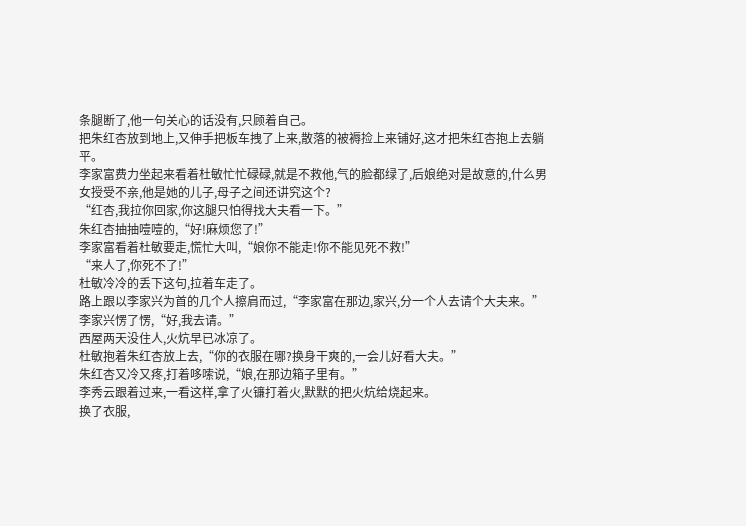条腿断了,他一句关心的话没有,只顾着自己。
把朱红杏放到地上,又伸手把板车拽了上来,散落的被褥捡上来铺好,这才把朱红杏抱上去躺平。
李家富费力坐起来看着杜敏忙忙碌碌,就是不救他,气的脸都绿了,后娘绝对是故意的,什么男女授受不亲,他是她的儿子,母子之间还讲究这个?
“红杏,我拉你回家,你这腿只怕得找大夫看一下。”
朱红杏抽抽噎噎的,“好!麻烦您了!”
李家富看着杜敏要走,慌忙大叫,“娘你不能走!你不能见死不救!”
“来人了,你死不了!”
杜敏冷冷的丢下这句,拉着车走了。
路上跟以李家兴为首的几个人擦肩而过,“李家富在那边,家兴,分一个人去请个大夫来。”
李家兴愣了愣,“好,我去请。”
西屋两天没住人,火炕早已冰凉了。
杜敏抱着朱红杏放上去,“你的衣服在哪?换身干爽的,一会儿好看大夫。”
朱红杏又冷又疼,打着哆嗦说,“娘,在那边箱子里有。”
李秀云跟着过来,一看这样,拿了火镰打着火,默默的把火炕给烧起来。
换了衣服,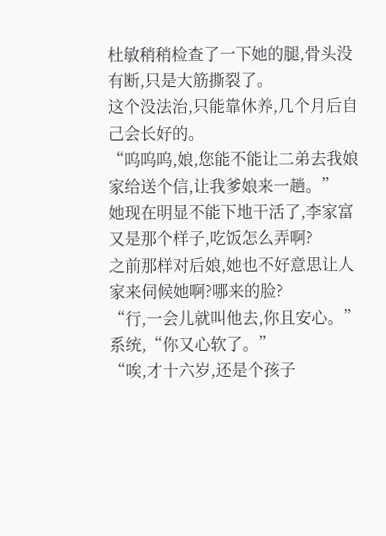杜敏稍稍检查了一下她的腿,骨头没有断,只是大筋撕裂了。
这个没法治,只能靠休养,几个月后自己会长好的。
“呜呜呜,娘,您能不能让二弟去我娘家给送个信,让我爹娘来一趟。”
她现在明显不能下地干活了,李家富又是那个样子,吃饭怎么弄啊?
之前那样对后娘,她也不好意思让人家来伺候她啊?哪来的脸?
“行,一会儿就叫他去,你且安心。”
系统,“你又心软了。”
“唉,才十六岁,还是个孩子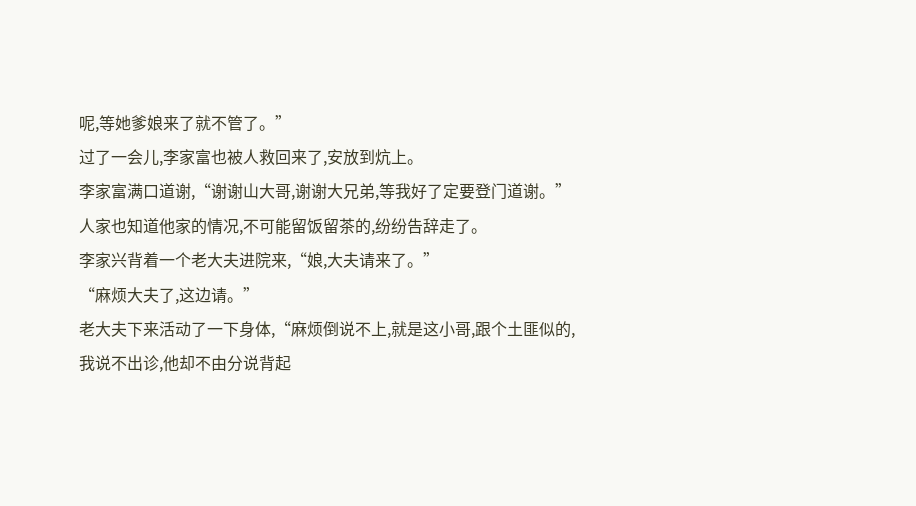呢,等她爹娘来了就不管了。”
过了一会儿,李家富也被人救回来了,安放到炕上。
李家富满口道谢,“谢谢山大哥,谢谢大兄弟,等我好了定要登门道谢。”
人家也知道他家的情况,不可能留饭留茶的,纷纷告辞走了。
李家兴背着一个老大夫进院来,“娘,大夫请来了。”
“麻烦大夫了,这边请。”
老大夫下来活动了一下身体,“麻烦倒说不上,就是这小哥,跟个土匪似的,我说不出诊,他却不由分说背起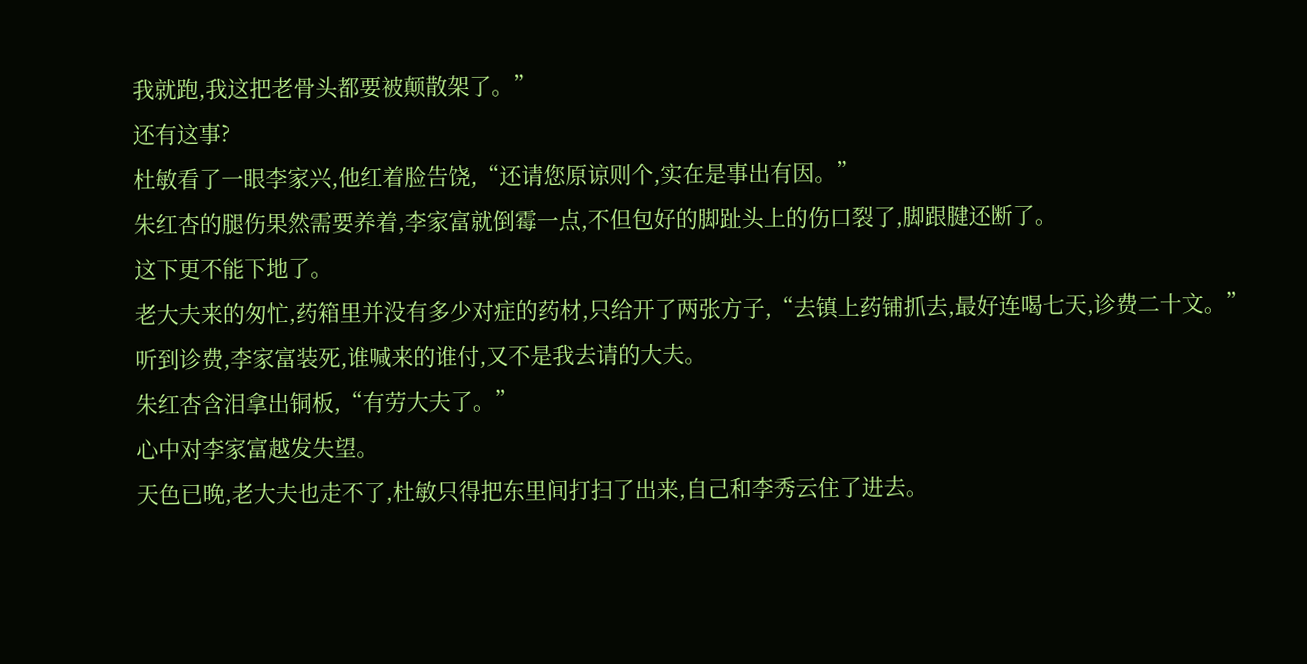我就跑,我这把老骨头都要被颠散架了。”
还有这事?
杜敏看了一眼李家兴,他红着脸告饶,“还请您原谅则个,实在是事出有因。”
朱红杏的腿伤果然需要养着,李家富就倒霉一点,不但包好的脚趾头上的伤口裂了,脚跟腱还断了。
这下更不能下地了。
老大夫来的匆忙,药箱里并没有多少对症的药材,只给开了两张方子,“去镇上药铺抓去,最好连喝七天,诊费二十文。”
听到诊费,李家富装死,谁喊来的谁付,又不是我去请的大夫。
朱红杏含泪拿出铜板,“有劳大夫了。”
心中对李家富越发失望。
天色已晚,老大夫也走不了,杜敏只得把东里间打扫了出来,自己和李秀云住了进去。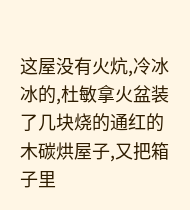这屋没有火炕,冷冰冰的,杜敏拿火盆装了几块烧的通红的木碳烘屋子,又把箱子里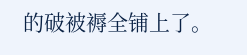的破被褥全铺上了。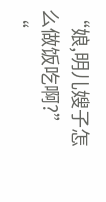“娘,明儿嫂子怎么做饭吃啊?”
“